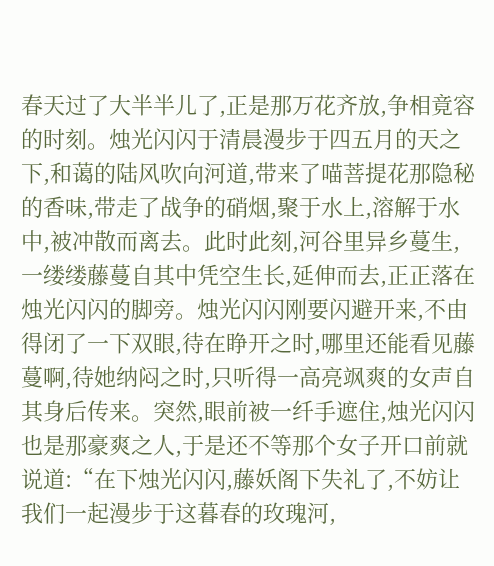春天过了大半半儿了,正是那万花齐放,争相竟容的时刻。烛光闪闪于清晨漫步于四五月的天之下,和蔼的陆风吹向河道,带来了喵菩提花那隐秘的香味,带走了战争的硝烟,聚于水上,溶解于水中,被冲散而离去。此时此刻,河谷里异乡蔓生,一缕缕藤蔓自其中凭空生长,延伸而去,正正落在烛光闪闪的脚旁。烛光闪闪刚要闪避开来,不由得闭了一下双眼,待在睁开之时,哪里还能看见藤蔓啊,待她纳闷之时,只听得一高亮飒爽的女声自其身后传来。突然,眼前被一纤手遮住,烛光闪闪也是那豪爽之人,于是还不等那个女子开口前就说道:“在下烛光闪闪,藤妖阁下失礼了,不妨让我们一起漫步于这暮春的玫瑰河,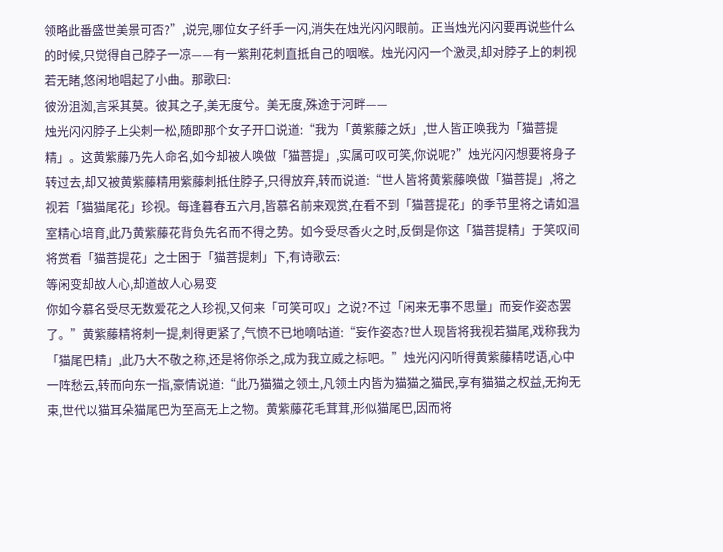领略此番盛世美景可否?”,说完,哪位女子纤手一闪,消失在烛光闪闪眼前。正当烛光闪闪要再说些什么的时候,只觉得自己脖子一凉——有一紫荆花刺直抵自己的咽喉。烛光闪闪一个激灵,却对脖子上的刺视若无睹,悠闲地唱起了小曲。那歌曰:
彼汾沮洳,言采其莫。彼其之子,美无度兮。美无度,殊途于河畔——
烛光闪闪脖子上尖刺一松,随即那个女子开口说道:“我为「黄紫藤之妖」,世人皆正唤我为「猫菩提精」。这黄紫藤乃先人命名,如今却被人唤做「猫菩提」,实属可叹可笑,你说呢?”烛光闪闪想要将身子转过去,却又被黄紫藤精用紫藤刺抵住脖子,只得放弃,转而说道:“世人皆将黄紫藤唤做「猫菩提」,将之视若「猫猫尾花」珍视。每逢暮春五六月,皆慕名前来观赏,在看不到「猫菩提花」的季节里将之请如温室精心培育,此乃黄紫藤花背负先名而不得之势。如今受尽香火之时,反倒是你这「猫菩提精」于笑叹间将赏看「猫菩提花」之士困于「猫菩提刺」下,有诗歌云:
等闲变却故人心,却道故人心易变
你如今慕名受尽无数爱花之人珍视,又何来「可笑可叹」之说?不过「闲来无事不思量」而妄作姿态罢了。”黄紫藤精将刺一提,刺得更紧了,气愤不已地嘀咕道:“妄作姿态?世人现皆将我视若猫尾,戏称我为「猫尾巴精」,此乃大不敬之称,还是将你杀之,成为我立威之标吧。”烛光闪闪听得黄紫藤精呓语,心中一阵愁云,转而向东一指,豪情说道:“此乃猫猫之领土,凡领土内皆为猫猫之猫民,享有猫猫之权益,无拘无束,世代以猫耳朵猫尾巴为至高无上之物。黄紫藤花毛茸茸,形似猫尾巴,因而将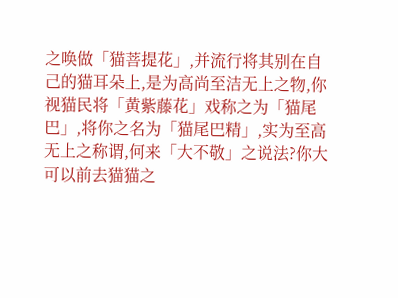之唤做「猫菩提花」,并流行将其别在自己的猫耳朵上,是为高尚至洁无上之物,你视猫民将「黄紫藤花」戏称之为「猫尾巴」,将你之名为「猫尾巴精」,实为至高无上之称谓,何来「大不敬」之说法?你大可以前去猫猫之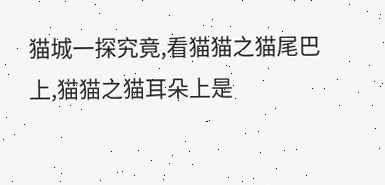猫城一探究竟,看猫猫之猫尾巴上,猫猫之猫耳朵上是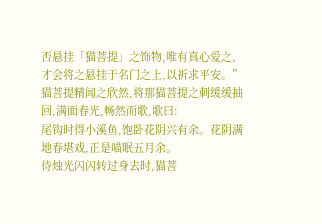否悬挂「猫菩提」之饰物,唯有真心爱之,才会将之悬挂于名门之上,以祈求平安。”
猫菩提精闻之欣然,将那猫菩提之刺缓缓抽回,满面春光,畅然而歌,歌曰:
尾钩时得小溪鱼,饱卧花阴兴有余。花阴满地春堪戏,正是喵眠五月余。
待烛光闪闪转过身去时,猫菩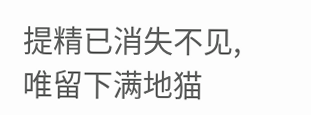提精已消失不见,唯留下满地猫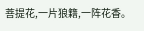菩提花,一片狼籍,一阵花香。